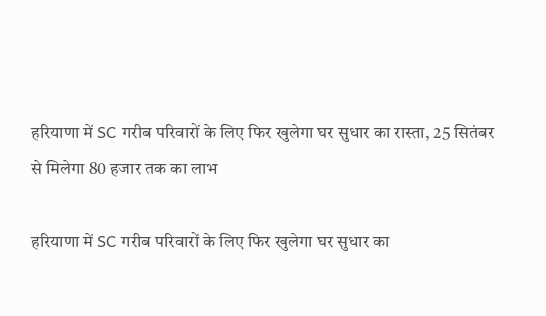हरियाणा में SC गरीब परिवारों के लिए फिर खुलेगा घर सुधार का रास्ता, 25 सितंबर से मिलेगा 80 हजार तक का लाभ

हरियाणा में SC गरीब परिवारों के लिए फिर खुलेगा घर सुधार का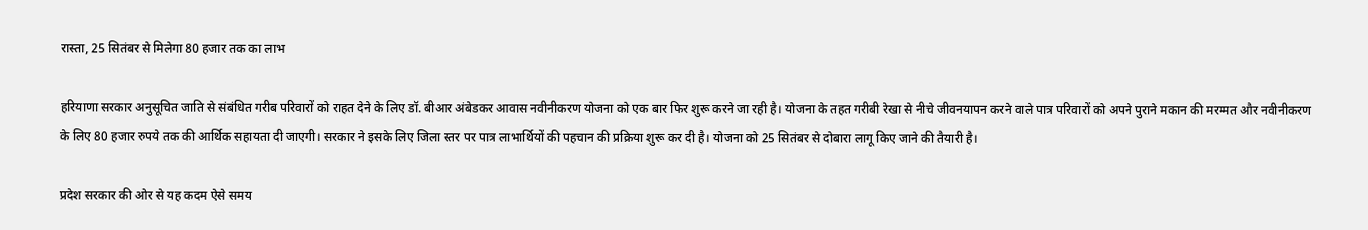रास्ता, 25 सितंबर से मिलेगा 80 हजार तक का लाभ

हरियाणा सरकार अनुसूचित जाति से संबंधित गरीब परिवारों को राहत देने के लिए डॉ. बीआर अंबेडकर आवास नवीनीकरण योजना को एक बार फिर शुरू करने जा रही है। योजना के तहत गरीबी रेखा से नीचे जीवनयापन करने वाले पात्र परिवारों को अपने पुराने मकान की मरम्मत और नवीनीकरण के लिए 80 हजार रुपये तक की आर्थिक सहायता दी जाएगी। सरकार ने इसके लिए जिला स्तर पर पात्र लाभार्थियों की पहचान की प्रक्रिया शुरू कर दी है। योजना को 25 सितंबर से दोबारा लागू किए जाने की तैयारी है।

प्रदेश सरकार की ओर से यह कदम ऐसे समय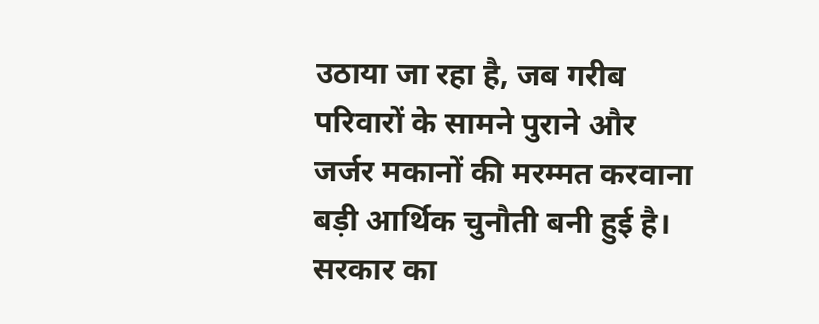उठाया जा रहा है, जब गरीब परिवारों के सामने पुराने और जर्जर मकानों की मरम्मत करवाना बड़ी आर्थिक चुनौती बनी हुई है। सरकार का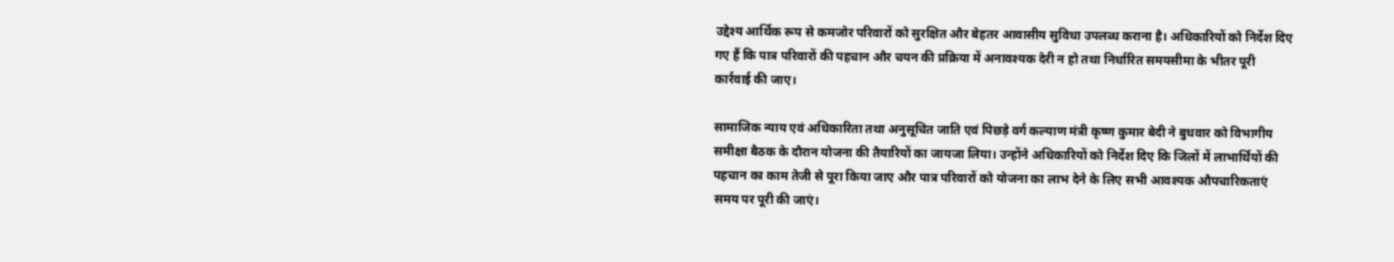उद्देश्य आर्थिक रूप से कमजोर परिवारों को सुरक्षित और बेहतर आवासीय सुविधा उपलब्ध कराना है। अधिकारियों को निर्देश दिए गए हैं कि पात्र परिवारों की पहचान और चयन की प्रक्रिया में अनावश्यक देरी न हो तथा निर्धारित समयसीमा के भीतर पूरी कार्रवाई की जाए।

सामाजिक न्याय एवं अधिकारिता तथा अनुसूचित जाति एवं पिछड़े वर्ग कल्याण मंत्री कृष्ण कुमार बेदी ने बुधवार को विभागीय समीक्षा बैठक के दौरान योजना की तैयारियों का जायजा लिया। उन्होंने अधिकारियों को निर्देश दिए कि जिलों में लाभार्थियों की पहचान का काम तेजी से पूरा किया जाए और पात्र परिवारों को योजना का लाभ देने के लिए सभी आवश्यक औपचारिकताएं समय पर पूरी की जाएं।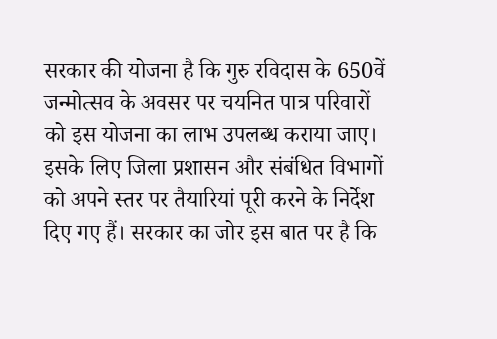सरकार की योजना है कि गुरु रविदास के 650वें जन्मोत्सव के अवसर पर चयनित पात्र परिवारों को इस योजना का लाभ उपलब्ध कराया जाए। इसके लिए जिला प्रशासन और संबंधित विभागों को अपने स्तर पर तैयारियां पूरी करने के निर्देश दिए गए हैं। सरकार का जोर इस बात पर है कि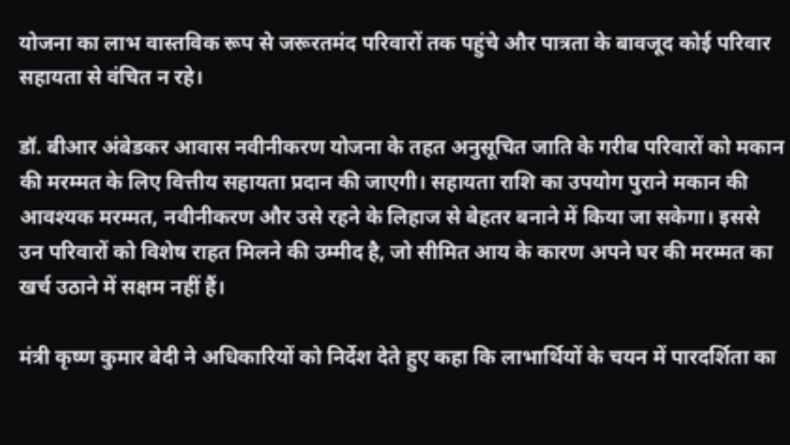योजना का लाभ वास्तविक रूप से जरूरतमंद परिवारों तक पहुंचे और पात्रता के बावजूद कोई परिवार सहायता से वंचित न रहे।

डॉ. बीआर अंबेडकर आवास नवीनीकरण योजना के तहत अनुसूचित जाति के गरीब परिवारों को मकान की मरम्मत के लिए वित्तीय सहायता प्रदान की जाएगी। सहायता राशि का उपयोग पुराने मकान की आवश्यक मरम्मत, नवीनीकरण और उसे रहने के लिहाज से बेहतर बनाने में किया जा सकेगा। इससे उन परिवारों को विशेष राहत मिलने की उम्मीद है, जो सीमित आय के कारण अपने घर की मरम्मत का खर्च उठाने में सक्षम नहीं हैं।

मंत्री कृष्ण कुमार बेदी ने अधिकारियों को निर्देश देते हुए कहा कि लाभार्थियों के चयन में पारदर्शिता का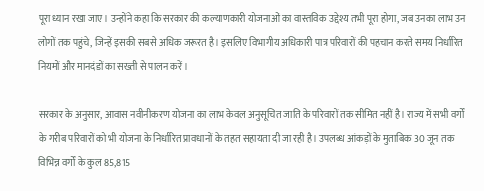पूरा ध्यान रखा जाए। उन्होंने कहा कि सरकार की कल्याणकारी योजनाओं का वास्तविक उद्देश्य तभी पूरा होगा, जब उनका लाभ उन लोगों तक पहुंचे, जिन्हें इसकी सबसे अधिक जरूरत है। इसलिए विभागीय अधिकारी पात्र परिवारों की पहचान करते समय निर्धारित नियमों और मानदंडों का सख्ती से पालन करें।

सरकार के अनुसार, आवास नवीनीकरण योजना का लाभ केवल अनुसूचित जाति के परिवारों तक सीमित नहीं है। राज्य में सभी वर्गों के गरीब परिवारों को भी योजना के निर्धारित प्रावधानों के तहत सहायता दी जा रही है। उपलब्ध आंकड़ों के मुताबिक 30 जून तक विभिन्न वर्गों के कुल 85,815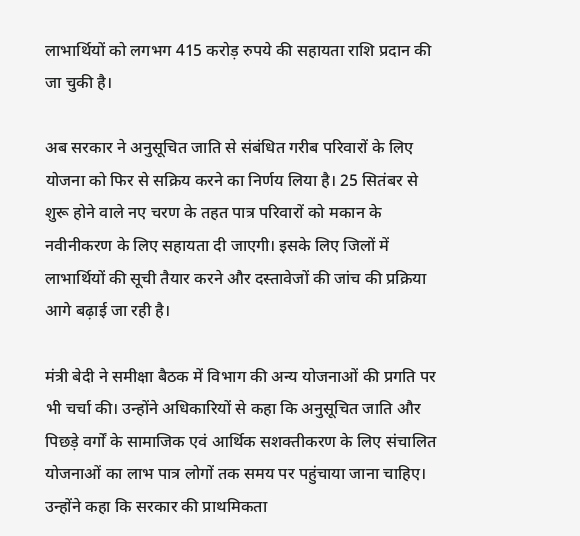लाभार्थियों को लगभग 415 करोड़ रुपये की सहायता राशि प्रदान की जा चुकी है।

अब सरकार ने अनुसूचित जाति से संबंधित गरीब परिवारों के लिए योजना को फिर से सक्रिय करने का निर्णय लिया है। 25 सितंबर से शुरू होने वाले नए चरण के तहत पात्र परिवारों को मकान के नवीनीकरण के लिए सहायता दी जाएगी। इसके लिए जिलों में लाभार्थियों की सूची तैयार करने और दस्तावेजों की जांच की प्रक्रिया आगे बढ़ाई जा रही है।

मंत्री बेदी ने समीक्षा बैठक में विभाग की अन्य योजनाओं की प्रगति पर भी चर्चा की। उन्होंने अधिकारियों से कहा कि अनुसूचित जाति और पिछड़े वर्गों के सामाजिक एवं आर्थिक सशक्तीकरण के लिए संचालित योजनाओं का लाभ पात्र लोगों तक समय पर पहुंचाया जाना चाहिए। उन्होंने कहा कि सरकार की प्राथमिकता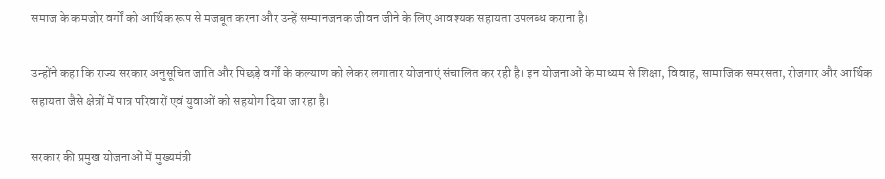समाज के कमजोर वर्गों को आर्थिक रूप से मजबूत करना और उन्हें सम्मानजनक जीवन जीने के लिए आवश्यक सहायता उपलब्ध कराना है।

उन्होंने कहा कि राज्य सरकार अनुसूचित जाति और पिछड़े वर्गों के कल्याण को लेकर लगातार योजनाएं संचालित कर रही है। इन योजनाओं के माध्यम से शिक्षा, विवाह, सामाजिक समरसता, रोजगार और आर्थिक सहायता जैसे क्षेत्रों में पात्र परिवारों एवं युवाओं को सहयोग दिया जा रहा है।

सरकार की प्रमुख योजनाओं में मुख्यमंत्री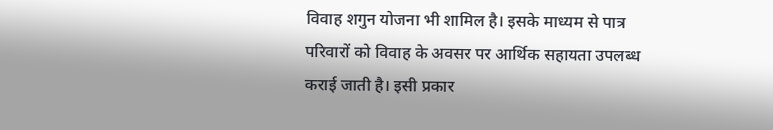विवाह शगुन योजना भी शामिल है। इसके माध्यम से पात्र परिवारों को विवाह के अवसर पर आर्थिक सहायता उपलब्ध कराई जाती है। इसी प्रकार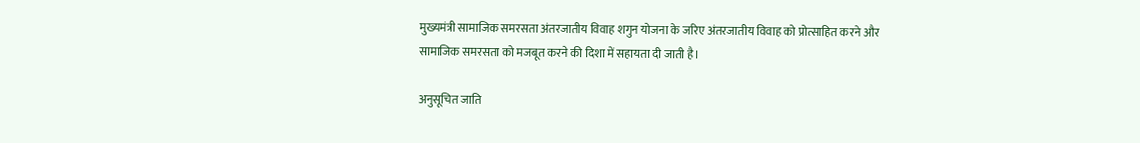मुख्यमंत्री सामाजिक समरसता अंतरजातीय विवाह शगुन योजना के जरिए अंतरजातीय विवाह को प्रोत्साहित करने और सामाजिक समरसता को मजबूत करने की दिशा में सहायता दी जाती है।

अनुसूचित जाति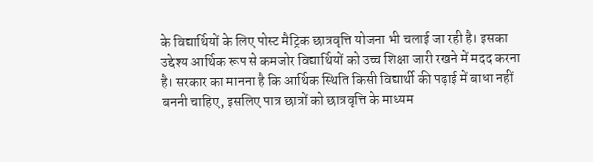के विद्यार्थियों के लिए पोस्ट मैट्रिक छात्रवृत्ति योजना भी चलाई जा रही है। इसका उद्देश्य आर्थिक रूप से कमजोर विद्यार्थियों को उच्च शिक्षा जारी रखने में मदद करना है। सरकार का मानना है कि आर्थिक स्थिति किसी विद्यार्थी की पढ़ाई में बाधा नहीं बननी चाहिए, इसलिए पात्र छात्रों को छात्रवृत्ति के माध्यम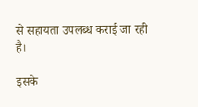से सहायता उपलब्ध कराई जा रही है।

इसके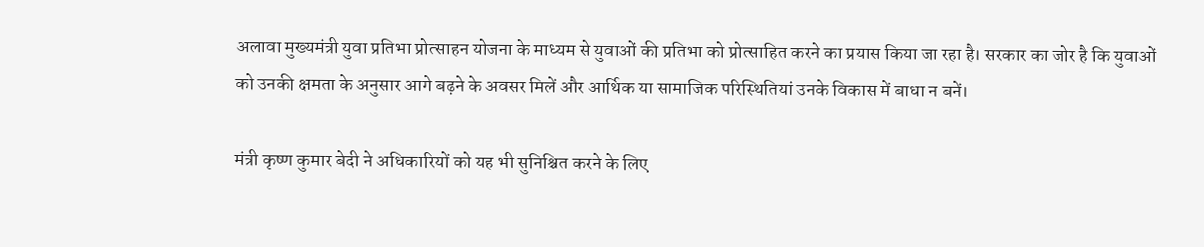अलावा मुख्यमंत्री युवा प्रतिभा प्रोत्साहन योजना के माध्यम से युवाओं की प्रतिभा को प्रोत्साहित करने का प्रयास किया जा रहा है। सरकार का जोर है कि युवाओं को उनकी क्षमता के अनुसार आगे बढ़ने के अवसर मिलें और आर्थिक या सामाजिक परिस्थितियां उनके विकास में बाधा न बनें।

मंत्री कृष्ण कुमार बेदी ने अधिकारियों को यह भी सुनिश्चित करने के लिए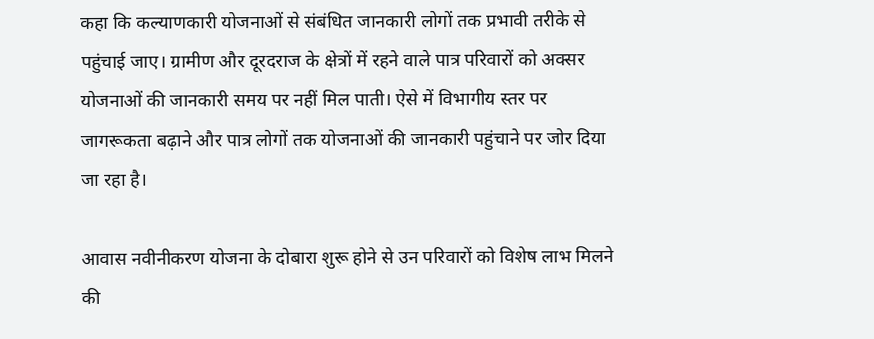कहा कि कल्याणकारी योजनाओं से संबंधित जानकारी लोगों तक प्रभावी तरीके से पहुंचाई जाए। ग्रामीण और दूरदराज के क्षेत्रों में रहने वाले पात्र परिवारों को अक्सर योजनाओं की जानकारी समय पर नहीं मिल पाती। ऐसे में विभागीय स्तर पर जागरूकता बढ़ाने और पात्र लोगों तक योजनाओं की जानकारी पहुंचाने पर जोर दिया जा रहा है।

आवास नवीनीकरण योजना के दोबारा शुरू होने से उन परिवारों को विशेष लाभ मिलने की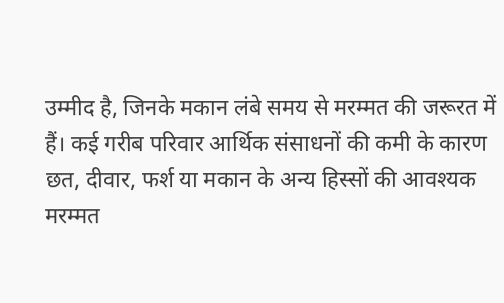उम्मीद है, जिनके मकान लंबे समय से मरम्मत की जरूरत में हैं। कई गरीब परिवार आर्थिक संसाधनों की कमी के कारण छत, दीवार, फर्श या मकान के अन्य हिस्सों की आवश्यक मरम्मत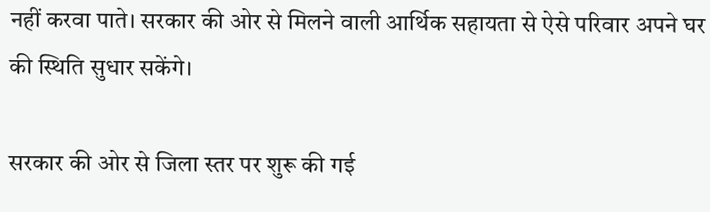नहीं करवा पाते। सरकार की ओर से मिलने वाली आर्थिक सहायता से ऐसे परिवार अपने घर की स्थिति सुधार सकेंगे।

सरकार की ओर से जिला स्तर पर शुरू की गई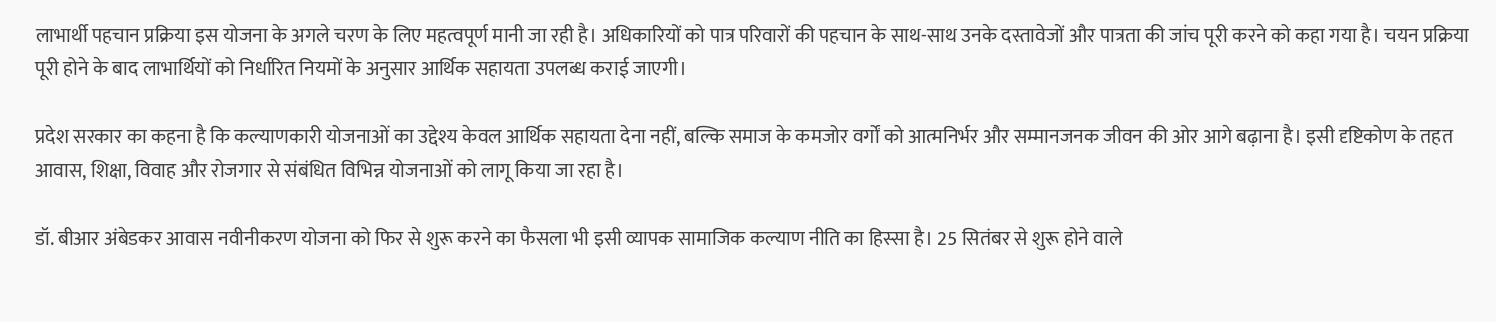लाभार्थी पहचान प्रक्रिया इस योजना के अगले चरण के लिए महत्वपूर्ण मानी जा रही है। अधिकारियों को पात्र परिवारों की पहचान के साथ-साथ उनके दस्तावेजों और पात्रता की जांच पूरी करने को कहा गया है। चयन प्रक्रिया पूरी होने के बाद लाभार्थियों को निर्धारित नियमों के अनुसार आर्थिक सहायता उपलब्ध कराई जाएगी।

प्रदेश सरकार का कहना है कि कल्याणकारी योजनाओं का उद्देश्य केवल आर्थिक सहायता देना नहीं, बल्कि समाज के कमजोर वर्गों को आत्मनिर्भर और सम्मानजनक जीवन की ओर आगे बढ़ाना है। इसी दृष्टिकोण के तहत आवास, शिक्षा, विवाह और रोजगार से संबंधित विभिन्न योजनाओं को लागू किया जा रहा है।

डॉ. बीआर अंबेडकर आवास नवीनीकरण योजना को फिर से शुरू करने का फैसला भी इसी व्यापक सामाजिक कल्याण नीति का हिस्सा है। 25 सितंबर से शुरू होने वाले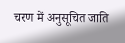चरण में अनुसूचित जाति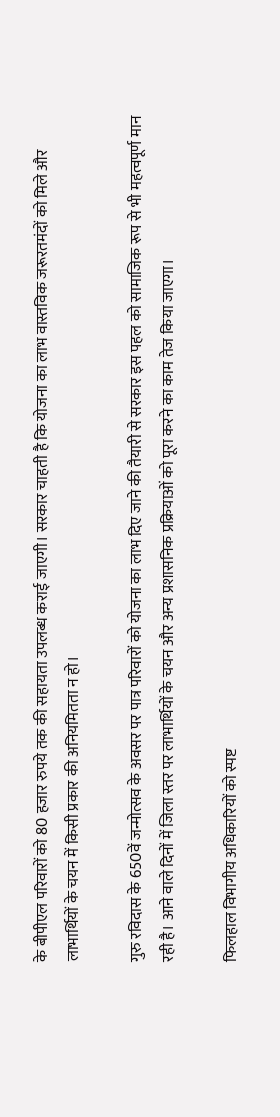के बीपीएल परिवारों को 80 हजार रुपये तक की सहायता उपलब्ध कराई जाएगी। सरकार चाहती है कि योजना का लाभ वास्तविक जरूरतमंदों को मिले और लाभार्थियों के चयन में किसी प्रकार की अनियमितता न हो।

गुरु रविदास के 650वें जन्मोत्सव के अवसर पर पात्र परिवारों को योजना का लाभ दिए जाने की तैयारी से सरकार इस पहल को सामाजिक रूप से भी महत्वपूर्ण मान रही है। आने वाले दिनों में जिला स्तर पर लाभार्थियों के चयन और अन्य प्रशासनिक प्रक्रियाओं को पूरा करने का काम तेज किया जाएगा।

फिलहाल विभागीय अधिकारियों को स्पष्ट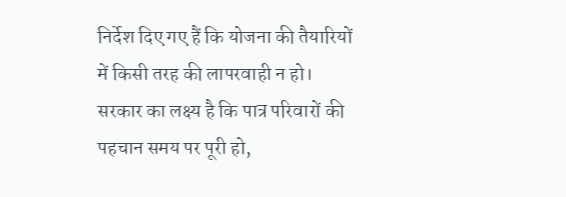निर्देश दिए गए हैं कि योजना की तैयारियों में किसी तरह की लापरवाही न हो। सरकार का लक्ष्य है कि पात्र परिवारों की पहचान समय पर पूरी हो,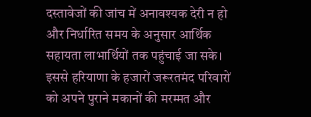दस्तावेजों की जांच में अनावश्यक देरी न हो और निर्धारित समय के अनुसार आर्थिक सहायता लाभार्थियों तक पहुंचाई जा सके। इससे हरियाणा के हजारों जरूरतमंद परिवारों को अपने पुराने मकानों की मरम्मत और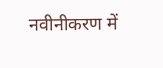नवीनीकरण में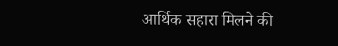आर्थिक सहारा मिलने की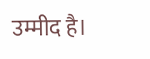उम्मीद है।